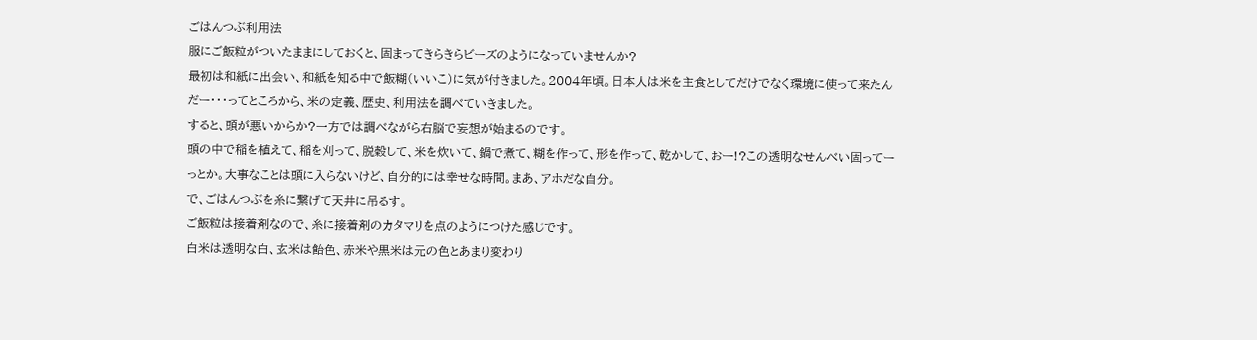ごはんつぶ利用法
服にご飯粒がついたままにしておくと、固まってきらきらビーズのようになっていませんか?
最初は和紙に出会い、和紙を知る中で飯糊(いいこ)に気が付きました。2004年頃。日本人は米を主食としてだけでなく環境に使って来たんだー・・・ってところから、米の定義、歴史、利用法を調べていきました。
すると、頭が悪いからか?一方では調べながら右脳で妄想が始まるのです。
頭の中で稲を植えて、稲を刈って、脱穀して、米を炊いて、鍋で煮て、糊を作って、形を作って、乾かして、おー!?この透明なせんべい固ってーっとか。大事なことは頭に入らないけど、自分的には幸せな時間。まあ、アホだな自分。
で、ごはんつぶを糸に繋げて天井に吊るす。
ご飯粒は接着剤なので、糸に接着剤のカタマリを点のようにつけた感じです。
白米は透明な白、玄米は飴色、赤米や黒米は元の色とあまり変わり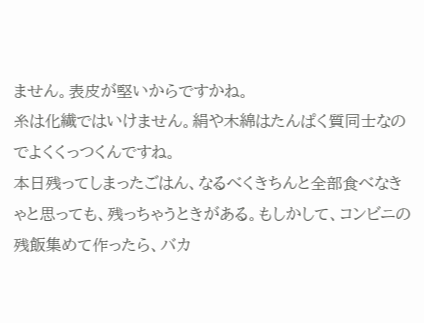ません。表皮が堅いからですかね。
糸は化繊ではいけません。絹や木綿はたんぱく質同士なのでよくくっつくんですね。
本日残ってしまったごはん、なるべくきちんと全部食べなきゃと思っても、残っちゃうときがある。もしかして、コンビニの残飯集めて作ったら、バカ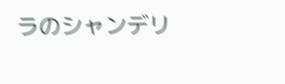ラのシャンデリ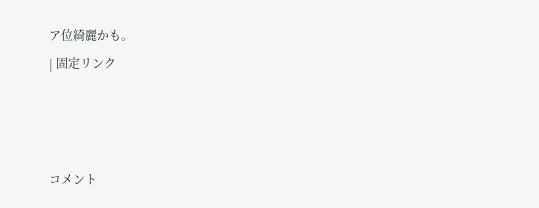ア位綺麗かも。
| 固定リンク



コメント